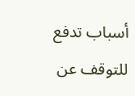أسباب تدفع للتوقف عن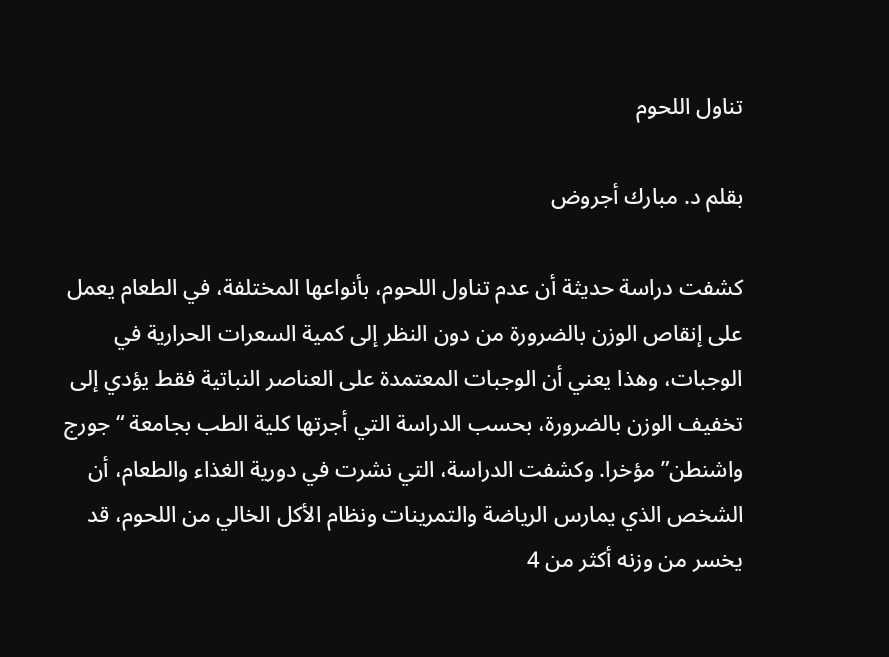تناول اللحوم

بقلم د. مبارك أجروض

كشفت دراسة حديثة أن عدم تناول اللحوم، بأنواعها المختلفة، في الطعام يعمل على إنقاص الوزن بالضرورة من دون النظر إلى كمية السعرات الحرارية في الوجبات، وهذا يعني أن الوجبات المعتمدة على العناصر النباتية فقط يؤدي إلى تخفيف الوزن بالضرورة، بحسب الدراسة التي أجرتها كلية الطب بجامعة “جورج واشنطن” مؤخرا. وكشفت الدراسة، التي نشرت في دورية الغذاء والطعام، أن الشخص الذي يمارس الرياضة والتمرينات ونظام الأكل الخالي من اللحوم، قد يخسر من وزنه أكثر من 4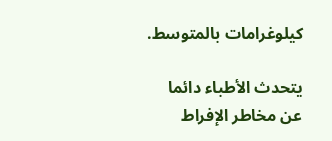كيلوغرامات بالمتوسط.

يتحدث الأطباء دائما عن مخاطر الإفراط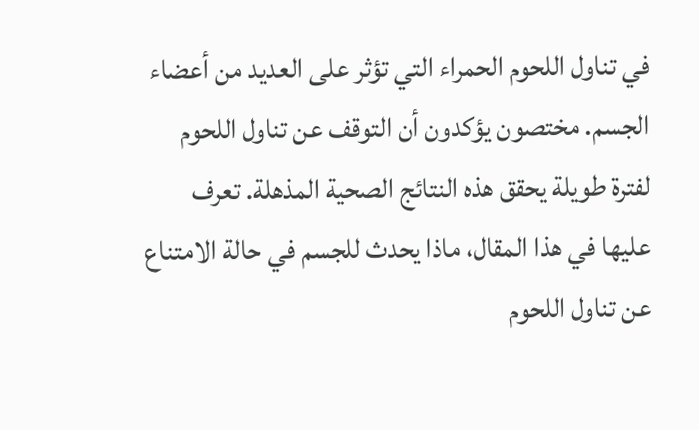في تناول اللحوم الحمراء التي تؤثر على العديد من أعضاء الجسم. مختصون يؤكدون أن التوقف عن تناول اللحوم لفترة طويلة يحقق هذه النتائج الصحية المذهلة. تعرف عليها في هذا المقال، ماذا يحدث للجسم في حالة الامتناع عن تناول اللحوم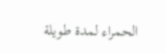الحمراء لمدة طويلة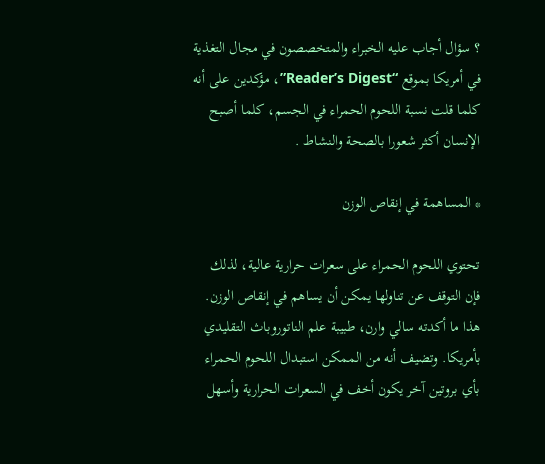؟ سؤال أجاب عليه الخبراء والمتخصصون في مجال التغذية في أمريكا بموقع “Reader’s Digest”، مؤكدين على أنه كلما قلت نسبة اللحوم الحمراء في الجسم، كلما أصبح الإنسان أكثر شعورا بالصحة والنشاط .

* المساهمة في إنقاص الوزن

تحتوي اللحوم الحمراء على سعرات حرارية عالية، لذلك فإن التوقف عن تناولها يمكن أن يساهم في إنقاص الوزن. هذا ما أكدته سالي وارن، طبيبة علم الناتوروباث التقليدي بأمريكا. وتضيف أنه من الممكن استبدال اللحوم الحمراء بأي بروتين آخر يكون أخف في السعرات الحرارية وأسهل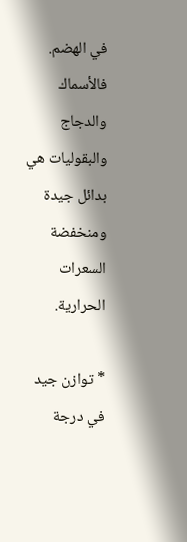في الهضم. فالأسماك والدجاج والبقوليات هي بدائل جيدة ومنخفضة السعرات الحرارية.

* توازن جيد في درجة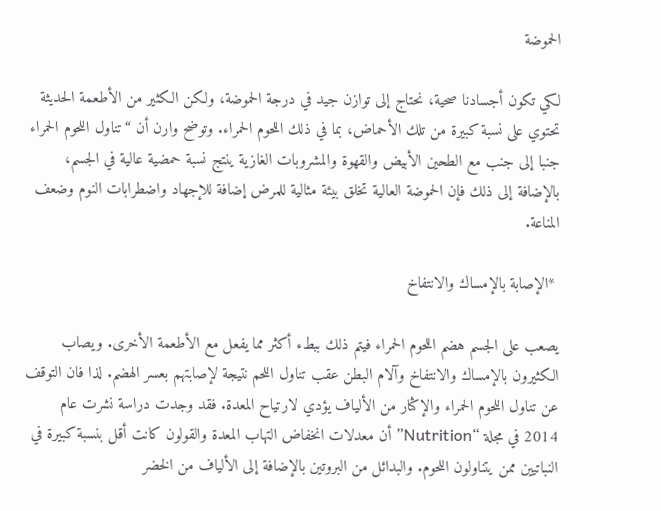الحموضة

لكي تكون أجسادنا صحية، نحتاج إلى توازن جيد في درجة الحموضة، ولكن الكثير من الأطعمة الحديثة تحتوي على نسبة كبيرة من تلك الأحماض، بما في ذلك اللحوم الحمراء. وتوضح وارن أن “تناول اللحوم الحمراء جنبا إلى جنب مع الطحين الأبيض والقهوة والمشروبات الغازية ينتج نسبة حمضية عالية في الجسم، بالإضافة إلى ذلك فإن الحموضة العالية تخلق بيئة مثالية للمرض إضافة للإجهاد واضطرابات النوم وضعف المناعة.

 *الإصابة بالإمساك والانتفاخ

يصعب على الجسم هضم اللحوم الحمراء فيتم ذلك ببطء أكثر مما يفعل مع الأطعمة الأخرى. ويصاب الكثيرون بالإمساك والانتفاخ وآلام البطن عقب تناول اللحم نتيجة لإصابتهم بعسر الهضم. لذا فان التوقف عن تناول اللحوم الحمراء والإكثار من الألياف يؤدي لارتياح المعدة. فقد وجدت دراسة نشرت عام 2014 في مجلة “Nutrition” أن معدلات انخفاض التهاب المعدة والقولون كانت أقل بنسبة كبيرة في النباتيين ممن يتناولون اللحوم. والبدائل من البروتين بالإضافة إلى الألياف من الخضر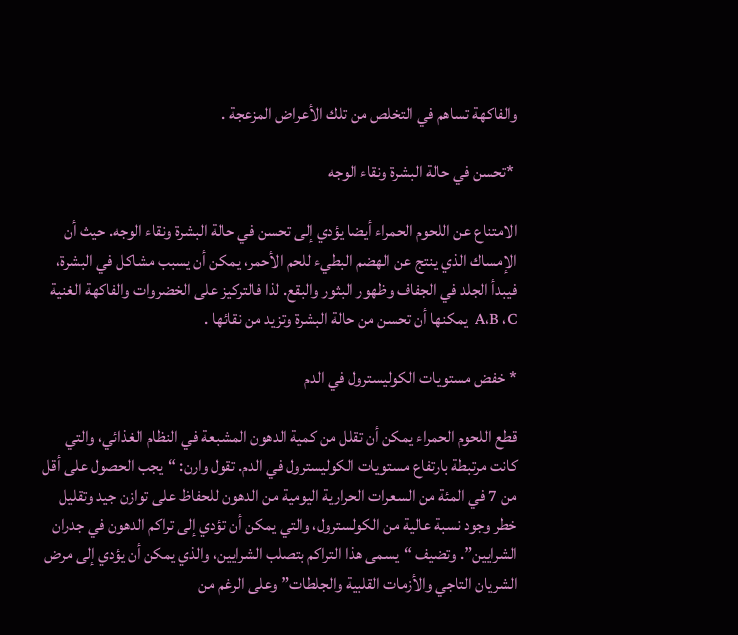والفاكهة تساهم في التخلص من تلك الأعراض المزعجة .

 *تحسن في حالة البشرة ونقاء الوجه

الامتناع عن اللحوم الحمراء أيضا يؤدي إلى تحسن في حالة البشرة ونقاء الوجه. حيث أن الإمساك الذي ينتج عن الهضم البطيء للحم الأحمر، يمكن أن يسبب مشاكل في البشرة، فيبدأ الجلد في الجفاف وظهور البثور والبقع. لذا فالتركيز على الخضروات والفاكهة الغنية A،B ،C  يمكنها أن تحسن من حالة البشرة وتزيد من نقائها .

* خفض مستويات الكوليسترول في الدم

قطع اللحوم الحمراء يمكن أن تقلل من كمية الدهون المشبعة في النظام الغذائي، والتي كانت مرتبطة بارتفاع مستويات الكوليسترول في الدم. تقول وارن: “يجب الحصول على أقل من 7 في المئة من السعرات الحرارية اليومية من الدهون للحفاظ على توازن جيد وتقليل خطر وجود نسبة عالية من الكولسترول، والتي يمكن أن تؤدي إلى تراكم الدهون في جدران الشرايين”. وتضيف “يسمى هذا التراكم بتصلب الشرايين، والذي يمكن أن يؤدي إلى مرض الشريان التاجي والأزمات القلبية والجلطات” وعلى الرغم من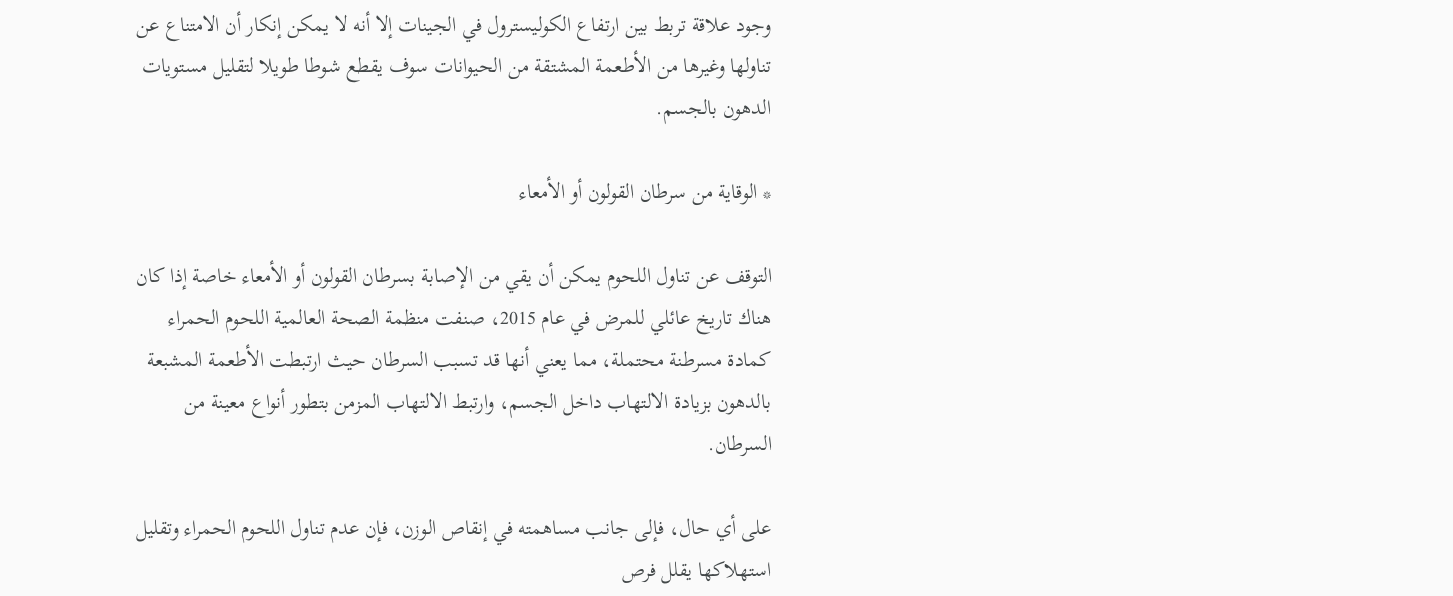وجود علاقة تربط بين ارتفاع الكوليسترول في الجينات إلا أنه لا يمكن إنكار أن الامتناع عن تناولها وغيرها من الأطعمة المشتقة من الحيوانات سوف يقطع شوطا طويلا لتقليل مستويات الدهون بالجسم.

* الوقاية من سرطان القولون أو الأمعاء

التوقف عن تناول اللحوم يمكن أن يقي من الإصابة بسرطان القولون أو الأمعاء خاصة إذا كان هناك تاريخ عائلي للمرض في عام 2015، صنفت منظمة الصحة العالمية اللحوم الحمراء كمادة مسرطنة محتملة، مما يعني أنها قد تسبب السرطان حيث ارتبطت الأطعمة المشبعة بالدهون بزيادة الالتهاب داخل الجسم، وارتبط الالتهاب المزمن بتطور أنواع معينة من السرطان.

على أي حال، فإلى جانب مساهمته في إنقاص الوزن، فإن عدم تناول اللحوم الحمراء وتقليل استهلاكها يقلل فرص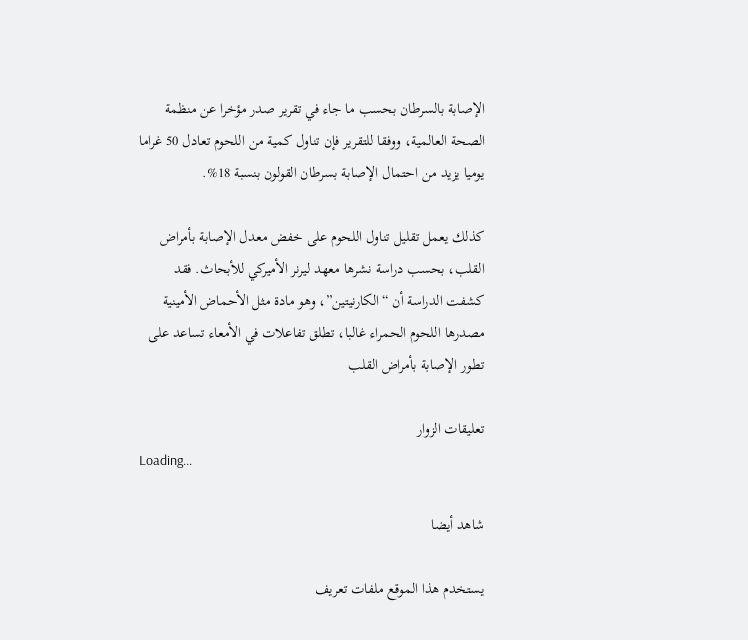الإصابة بالسرطان بحسب ما جاء في تقرير صدر مؤخرا عن منظمة الصحة العالمية، ووفقا للتقرير فإن تناول كمية من اللحوم تعادل 50 غراما يوميا يزيد من احتمال الإصابة بسرطان القولون بنسبة 18%.

كذلك يعمل تقليل تناول اللحوم على خفض معدل الإصابة بأمراض القلب، بحسب دراسة نشرها معهد ليرنر الأميركي للأبحاث. فقد كشفت الدراسة أن “الكارنيتين”، وهو مادة مثل الأحماض الأمينية مصدرها اللحوم الحمراء غالبا، تطلق تفاعلات في الأمعاء تساعد على تطور الإصابة بأمراض القلب

تعليقات الزوار
Loading...

شاهد أيضا

يستخدم هذا الموقع ملفات تعريف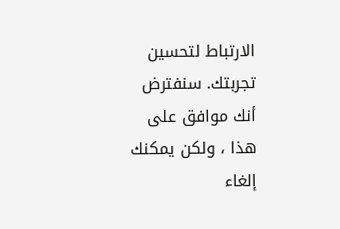الارتباط لتحسين تجربتك. سنفترض أنك موافق على هذا ، ولكن يمكنك إلغاء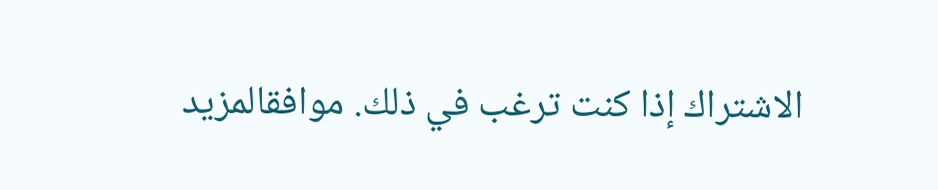الاشتراك إذا كنت ترغب في ذلك. موافقالمزيد